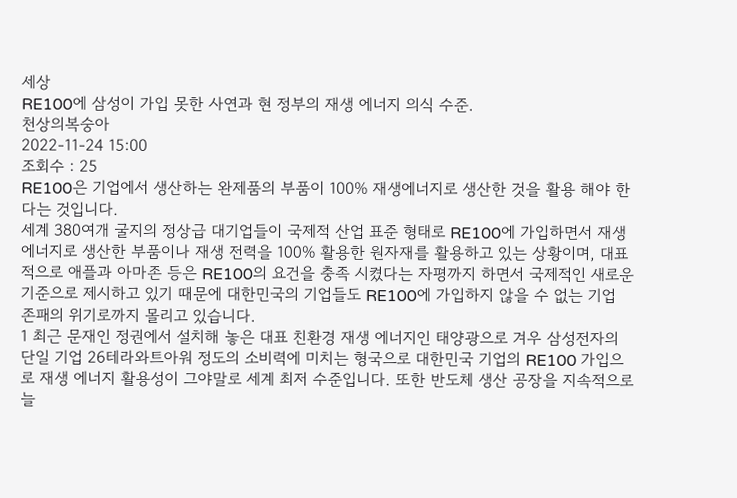세상
RE100에 삼성이 가입 못한 사연과 현 정부의 재생 에너지 의식 수준.
천상의복숭아
2022-11-24 15:00
조회수 : 25
RE100은 기업에서 생산하는 완제품의 부품이 100% 재생에너지로 생산한 것을 활용 해야 한다는 것입니다.
세계 380여개 굴지의 정상급 대기업들이 국제적 산업 표준 형태로 RE100에 가입하면서 재생 에너지로 생산한 부품이나 재생 전력을 100% 활용한 원자재를 활용하고 있는 상황이며, 대표적으로 애플과 아마존 등은 RE100의 요건을 충족 시켰다는 자평까지 하면서 국제적인 새로운 기준으로 제시하고 있기 때문에 대한민국의 기업들도 RE100에 가입하지 않을 수 없는 기업 존패의 위기로까지 몰리고 있습니다.
1 최근 문재인 정권에서 설치해 놓은 대표 친환경 재생 에너지인 태양광으로 겨우 삼성전자의 단일 기업 26테라와트아워 정도의 소비력에 미치는 형국으로 대한민국 기업의 RE100 가입으로 재생 에너지 활용성이 그야말로 세계 최저 수준입니다. 또한 반도체 생산 공장을 지속적으로 늘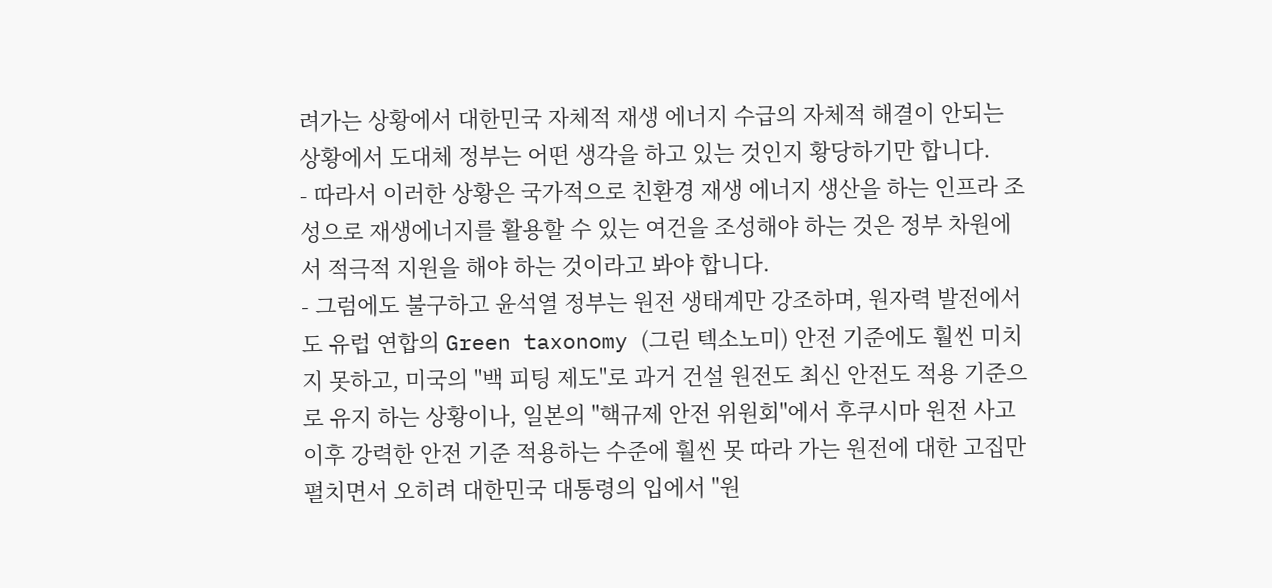려가는 상황에서 대한민국 자체적 재생 에너지 수급의 자체적 해결이 안되는 상황에서 도대체 정부는 어떤 생각을 하고 있는 것인지 황당하기만 합니다.
- 따라서 이러한 상황은 국가적으로 친환경 재생 에너지 생산을 하는 인프라 조성으로 재생에너지를 활용할 수 있는 여건을 조성해야 하는 것은 정부 차원에서 적극적 지원을 해야 하는 것이라고 봐야 합니다.
- 그럼에도 불구하고 윤석열 정부는 원전 생태계만 강조하며, 원자력 발전에서도 유럽 연합의 Green taxonomy (그린 텍소노미) 안전 기준에도 훨씬 미치지 못하고, 미국의 "백 피팅 제도"로 과거 건설 원전도 최신 안전도 적용 기준으로 유지 하는 상황이나, 일본의 "핵규제 안전 위원회"에서 후쿠시마 원전 사고 이후 강력한 안전 기준 적용하는 수준에 훨씬 못 따라 가는 원전에 대한 고집만 펼치면서 오히려 대한민국 대통령의 입에서 "원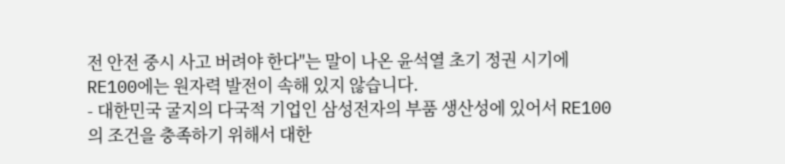전 안전 중시 사고 버려야 한다"는 말이 나온 윤석열 초기 정권 시기에 RE100에는 원자력 발전이 속해 있지 않습니다.
- 대한민국 굴지의 다국적 기업인 삼성전자의 부품 생산성에 있어서 RE100의 조건을 충족하기 위해서 대한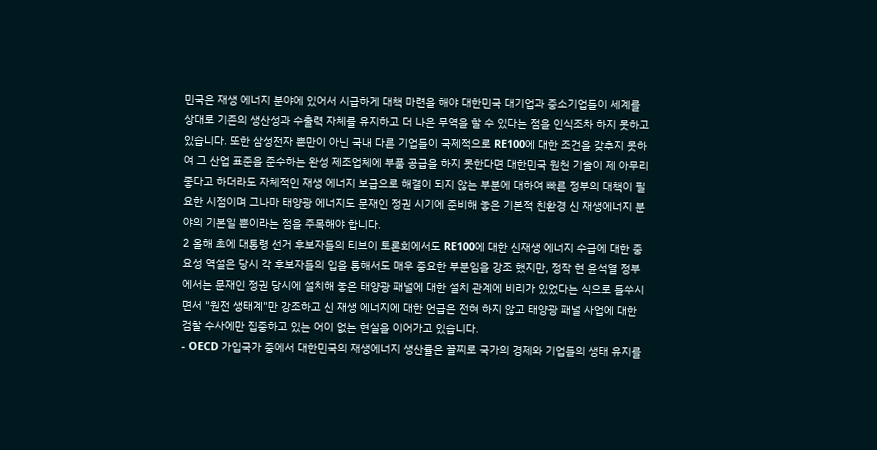민국은 재생 에너지 분야에 있어서 시급하게 대책 마련을 해야 대한민국 대기업과 중소기업들이 세계를 상대로 기존의 생산성과 수출력 자체를 유지하고 더 나은 무역을 할 수 있다는 점을 인식조차 하지 못하고 있습니다. 또한 삼성전자 뿐만이 아닌 국내 다른 기업들이 국제적으로 RE100에 대한 조건을 갖추지 못하여 그 산업 표준을 준수하는 완성 제조업체에 부품 공급을 하지 못한다면 대한민국 원천 기술이 제 아무리 좋다고 하더라도 자체적인 재생 에너지 보급으로 해결이 되지 않는 부분에 대하여 빠른 정부의 대책이 필요한 시점이며 그나마 태양광 에너지도 문재인 정권 시기에 준비해 놓은 기본적 친환경 신 재생에너지 분야의 기본일 뿐이라는 점을 주목해야 합니다.
2 올해 초에 대통령 선거 후보자들의 티브이 토론회에서도 RE100에 대한 신재생 에너지 수급에 대한 중요성 역설은 당시 각 후보자들의 입을 통해서도 매우 중요한 부분임을 강조 했지만, 정작 현 윤석열 정부에서는 문재인 정권 당시에 설치해 놓은 태양광 패널에 대한 설치 관계에 비리가 있었다는 식으로 들쑤시면서 "원전 생태계"만 강조하고 신 재생 에너지에 대한 언급은 전혀 하지 않고 태양광 패널 사업에 대한 검찰 수사에만 집중하고 있는 어이 없는 현실을 이어가고 있습니다.
- OECD 가입국가 중에서 대한민국의 재생에너지 생산률은 꼴찌로 국가의 경제와 기업들의 생태 유지를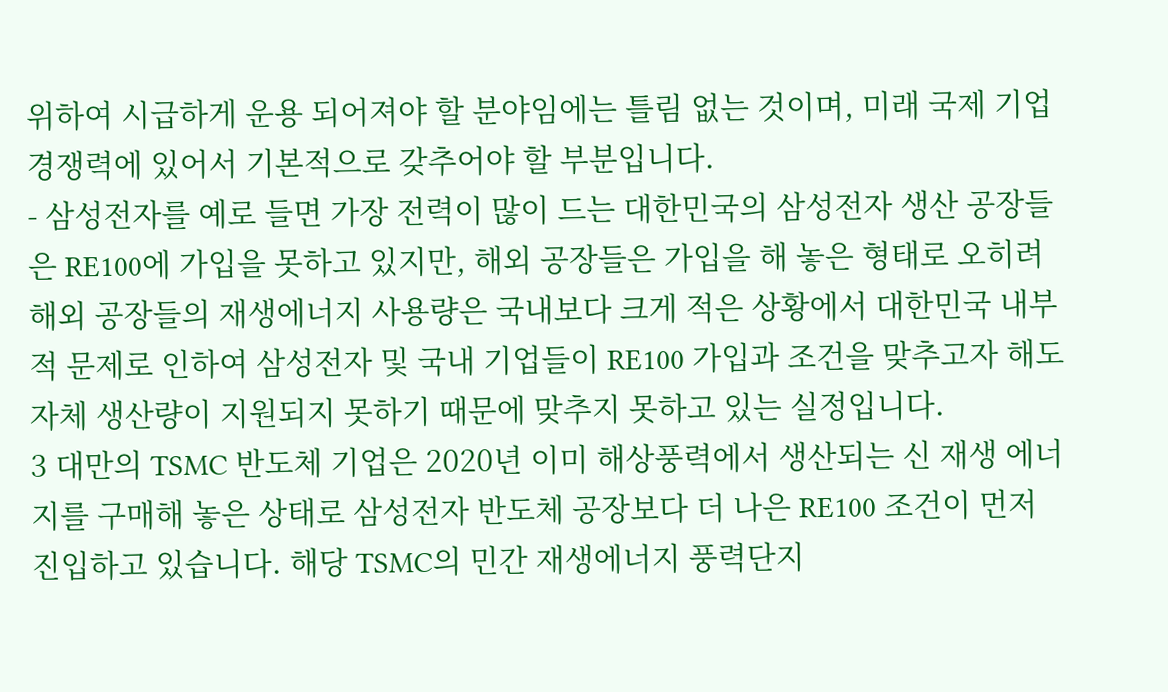위하여 시급하게 운용 되어져야 할 분야임에는 틀림 없는 것이며, 미래 국제 기업 경쟁력에 있어서 기본적으로 갖추어야 할 부분입니다.
- 삼성전자를 예로 들면 가장 전력이 많이 드는 대한민국의 삼성전자 생산 공장들은 RE100에 가입을 못하고 있지만, 해외 공장들은 가입을 해 놓은 형태로 오히려 해외 공장들의 재생에너지 사용량은 국내보다 크게 적은 상황에서 대한민국 내부적 문제로 인하여 삼성전자 및 국내 기업들이 RE100 가입과 조건을 맞추고자 해도 자체 생산량이 지원되지 못하기 때문에 맞추지 못하고 있는 실정입니다.
3 대만의 TSMC 반도체 기업은 2020년 이미 해상풍력에서 생산되는 신 재생 에너지를 구매해 놓은 상태로 삼성전자 반도체 공장보다 더 나은 RE100 조건이 먼저 진입하고 있습니다. 해당 TSMC의 민간 재생에너지 풍력단지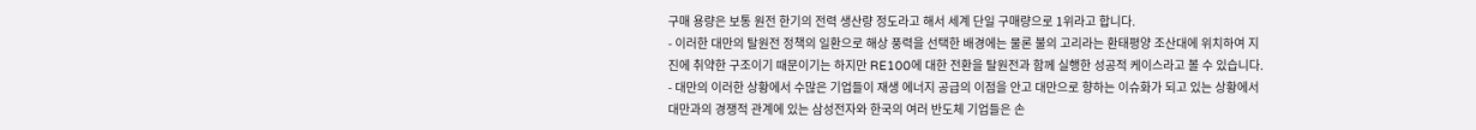구매 용량은 보통 원전 한기의 전력 생산량 정도라고 해서 세계 단일 구매량으로 1위라고 합니다.
- 이러한 대만의 탈원전 정책의 일환으로 해상 풍력을 선택한 배경에는 물론 불의 고리라는 환태평양 조산대에 위치하여 지진에 취약한 구조이기 때문이기는 하지만 RE100에 대한 전환을 탈원전과 함께 실행한 성공적 케이스라고 볼 수 있습니다.
- 대만의 이러한 상황에서 수많은 기업들이 재생 에너지 공급의 이점을 안고 대만으로 향하는 이슈화가 되고 있는 상황에서 대만과의 경쟁적 관계에 있는 삼성전자와 한국의 여러 반도체 기업들은 손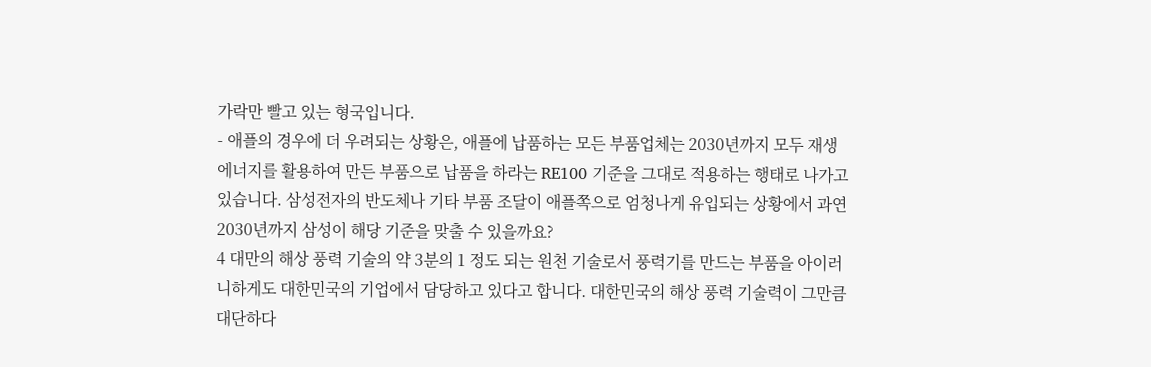가락만 빨고 있는 형국입니다.
- 애플의 경우에 더 우려되는 상황은, 애플에 납품하는 모든 부품업체는 2030년까지 모두 재생에너지를 활용하여 만든 부품으로 납품을 하라는 RE100 기준을 그대로 적용하는 행태로 나가고 있습니다. 삼성전자의 반도체나 기타 부품 조달이 애플쪽으로 엄청나게 유입되는 상황에서 과연 2030년까지 삼성이 해당 기준을 맞출 수 있을까요?
4 대만의 해상 풍력 기술의 약 3분의 1 정도 되는 원천 기술로서 풍력기를 만드는 부품을 아이러니하게도 대한민국의 기업에서 담당하고 있다고 합니다. 대한민국의 해상 풍력 기술력이 그만큼 대단하다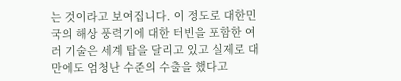는 것이라고 보여집니다. 이 정도로 대한민국의 해상 풍력기에 대한 터빈을 포함한 여러 기술은 세계 탑을 달리고 있고 실제로 대만에도 엄청난 수준의 수출을 했다고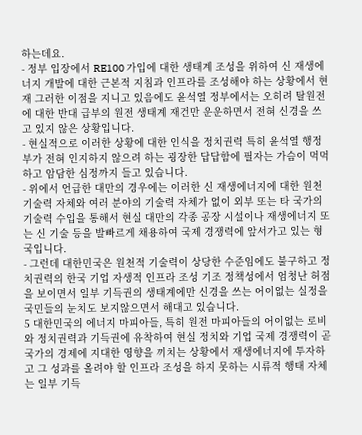하는데요.
- 정부 입장에서 RE100 가입에 대한 생태계 조성을 위하여 신 재생에너지 개발에 대한 근본적 지침과 인프라를 조성해야 하는 상황에서 현재 그러한 이점을 지니고 있음에도 윤석열 정부에서는 오히려 탈원전에 대한 반대 급부의 원전 생태계 재건만 운운하면서 전혀 신경을 쓰고 있지 않은 상황입니다.
- 현실적으로 이러한 상황에 대한 인식을 정치권력 특히 윤석열 행정부가 전혀 인지하지 않으려 하는 굉장한 답답함에 필자는 가슴이 먹먹하고 암담한 심정까지 들고 있습니다.
- 위에서 언급한 대만의 경우에는 이러한 신 재생에너지에 대한 원천 기술력 자체와 여러 분야의 기술력 자체가 없이 외부 또는 타 국가의 기술력 수입을 통해서 현실 대만의 각종 공장 시설이나 재생에너지 또는 신 기술 등을 발빠르게 채용하여 국제 경쟁력에 앞서가고 있는 형국입니다.
- 그런데 대한민국은 원천적 기술력이 상당한 수준임에도 불구하고 정치권력의 한국 기업 자생적 인프라 조성 기조 정책성에서 엄청난 허점을 보이면서 일부 기득권의 생태계에만 신경을 쓰는 어이없는 실정을 국민들의 눈치도 보지않으면서 해대고 있습니다.
5 대한민국의 에너지 마피아들, 특히 원전 마피아들의 어이없는 로비와 정치권력과 기득권에 유착하여 현실 정치와 기업 국제 경쟁력이 곧 국가의 경제에 지대한 영향을 끼치는 상황에서 재생에너지에 투자하고 그 성과를 올려야 할 인프라 조성을 하지 못하는 시류적 행태 자체는 일부 기득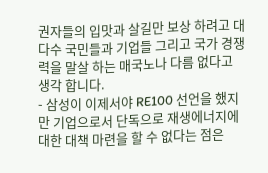권자들의 입맛과 살길만 보상 하려고 대다수 국민들과 기업들 그리고 국가 경쟁력을 말살 하는 매국노나 다름 없다고 생각 합니다.
- 삼성이 이제서야 RE100 선언을 했지만 기업으로서 단독으로 재생에너지에 대한 대책 마련을 할 수 없다는 점은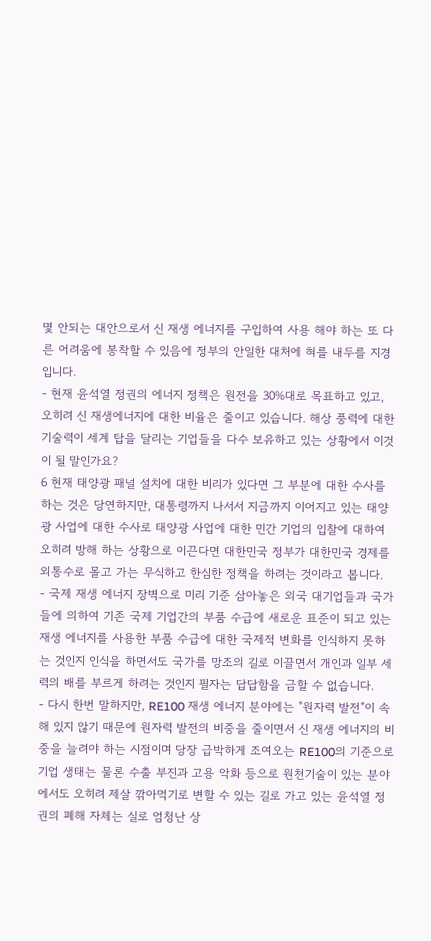몇 안되는 대안으로서 신 재생 에너지를 구입하여 사용 해야 하는 또 다른 어려움에 봉착할 수 있음에 정부의 안일한 대처에 혀를 내두를 지경입니다.
- 현재 윤석열 정권의 에너지 정책은 원전을 30%대로 목표하고 있고, 오히려 신 재생에너지에 대한 비율은 줄이고 있습니다. 해상 풍력에 대한 기술력이 세계 탑을 달리는 기업들을 다수 보유하고 있는 상황에서 이것이 될 말인가요?
6 현재 태양광 패널 설치에 대한 비리가 있다면 그 부분에 대한 수사를 하는 것은 당연하지만, 대통령까지 나서서 지금까지 이어지고 있는 태양광 사업에 대한 수사로 태양광 사업에 대한 민간 기업의 입찰에 대하여 오히려 방해 하는 상황으로 이끈다면 대한민국 정부가 대한민국 경제를 외통수로 몰고 가는 무식하고 한심한 정책을 하려는 것이라고 봅니다.
- 국제 재생 에너지 장벽으로 미리 기준 삼아놓은 외국 대기업들과 국가들에 의하여 기존 국제 기업간의 부품 수급에 새로운 표준이 되고 있는 재생 에너지를 사용한 부품 수급에 대한 국제적 변화를 인식하지 못하는 것인지 인식을 하면서도 국가를 망조의 길로 이끌면서 개인과 일부 세력의 배를 부르게 하려는 것인지 필자는 답답함을 금할 수 없습니다.
- 다시 한번 말하지만, RE100 재생 에너지 분야에는 "원자력 발전"이 속해 있지 않기 때문에 원자력 발전의 비중을 줄이면서 신 재생 에너지의 비중을 늘려야 하는 시점이며 당장 급박하게 조여오는 RE100의 기준으로 기업 생태는 물론 수출 부진과 고용 악화 등으로 원천기술이 있는 분야에서도 오히려 제살 깎아먹기로 변할 수 있는 길로 가고 있는 윤석열 정권의 폐해 자체는 실로 엄청난 상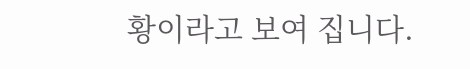황이라고 보여 집니다.